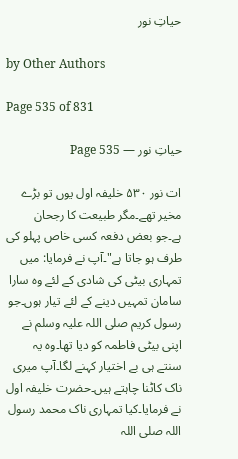حیاتِ نور

by Other Authors

Page 535 of 831

حیاتِ نور — Page 535

ات نور ۵۳۰ خلیفہ اول یوں تو بڑے مخیر تھے۔مگر طبیعت کا رجحان ہے۔جو بعض دفعہ کسی خاص پہلو کی طرف ہو جاتا ہے"۔آپ نے فرمایا: میں تمہاری بیٹی کی شادی کے لئے وہ سارا سامان تمہیں دینے کے لئے تیار ہوں۔جو رسول کریم صلی اللہ علیہ وسلم نے اپنی بیٹی فاطمہ کو دیا تھا۔وہ یہ سنتے ہی بے اختیار کہنے لگا۔آپ میری ناک کاٹنا چاہتے ہیں۔حضرت خلیفہ اول نے فرمایا۔کیا تمہاری ناک محمد رسول اللہ صلی اللہ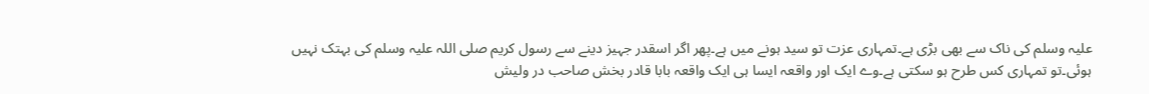علیہ وسلم کی ناک سے بھی بڑی ہے۔تمہاری عزت تو سید ہونے میں ہے۔پھر اگر اسقدر جہیز دینے سے رسول کریم صلی اللہ علیہ وسلم کی بہتک نہیں ہوئی۔تو تمہاری کس طرح ہو سکتی ہے۔وے ایک اور واقعہ ایسا ہی ایک واقعہ بابا قادر بخش صاحب در ولیش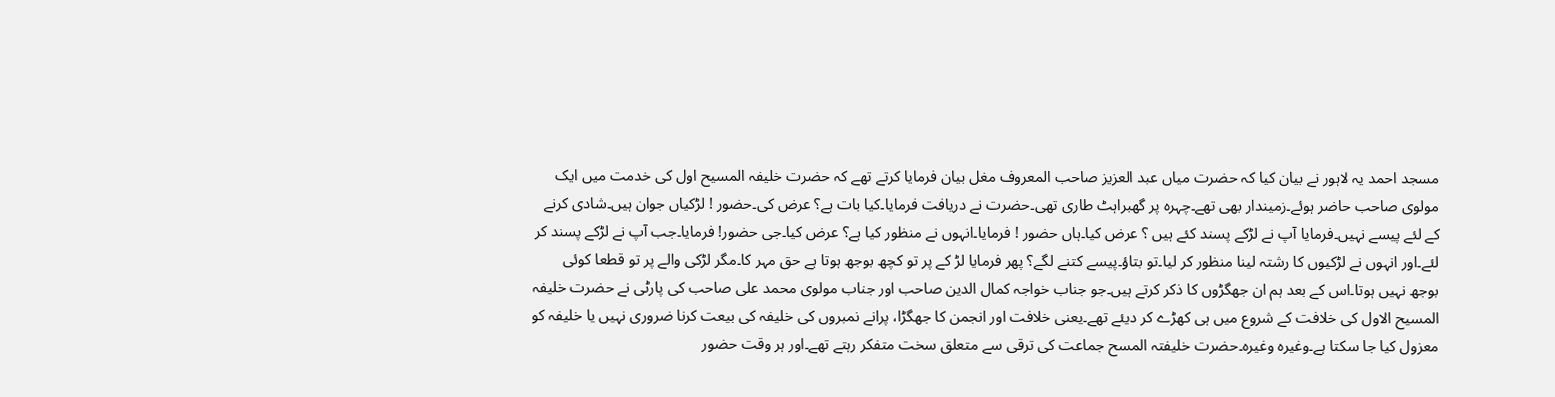مسجد احمد یہ لاہور نے بیان کیا کہ حضرت میاں عبد العزیز صاحب المعروف مغل بیان فرمایا کرتے تھے کہ حضرت خلیفہ المسیح اول کی خدمت میں ایک مولوی صاحب حاضر ہوئے۔زمیندار بھی تھے۔چہرہ پر گھبراہٹ طاری تھی۔حضرت نے دریافت فرمایا۔کیا بات ہے؟ عرض کی۔حضور ! لڑکیاں جوان ہیں۔شادی کرنے کے لئے پیسے نہیں۔فرمایا آپ نے لڑکے پسند کئے ہیں ؟ عرض کیا۔ہاں حضور ! فرمایا۔انہوں نے منظور کیا ہے؟ عرض کیا۔جی حضور! فرمایا۔جب آپ نے لڑکے پسند کر لئے۔اور انہوں نے لڑکیوں کا رشتہ لینا منظور کر لیا۔تو بتاؤ۔پیسے کتنے لگے؟ پھر فرمایا لڑ کے پر تو کچھ بوجھ ہوتا ہے حق مہر کا۔مگر لڑکی والے پر تو قطعا کوئی بوجھ نہیں ہوتا۔اس کے بعد ہم ان جھگڑوں کا ذکر کرتے ہیں۔جو جناب خواجہ کمال الدین صاحب اور جناب مولوی محمد علی صاحب کی پارٹی نے حضرت خلیفہ المسیح الاول کی خلافت کے شروع میں ہی کھڑے کر دیئے تھے۔یعنی خلافت اور انجمن کا جھگڑا، پرانے نمبروں کی خلیفہ کی بیعت کرنا ضروری نہیں یا خلیفہ کو معزول کیا جا سکتا ہے۔وغیرہ وغیرہ۔حضرت خلیفتہ المسح جماعت کی ترقی سے متعلق سخت متفکر رہتے تھے۔اور ہر وقت حضور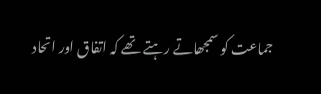جماعت کو سمجھاتے رہتے تھے کہ اتفاق اور اتحاد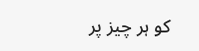کو ہر چیز پر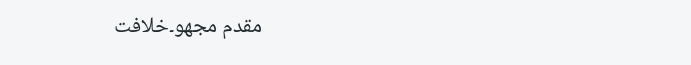مقدم مجھو۔خلافت